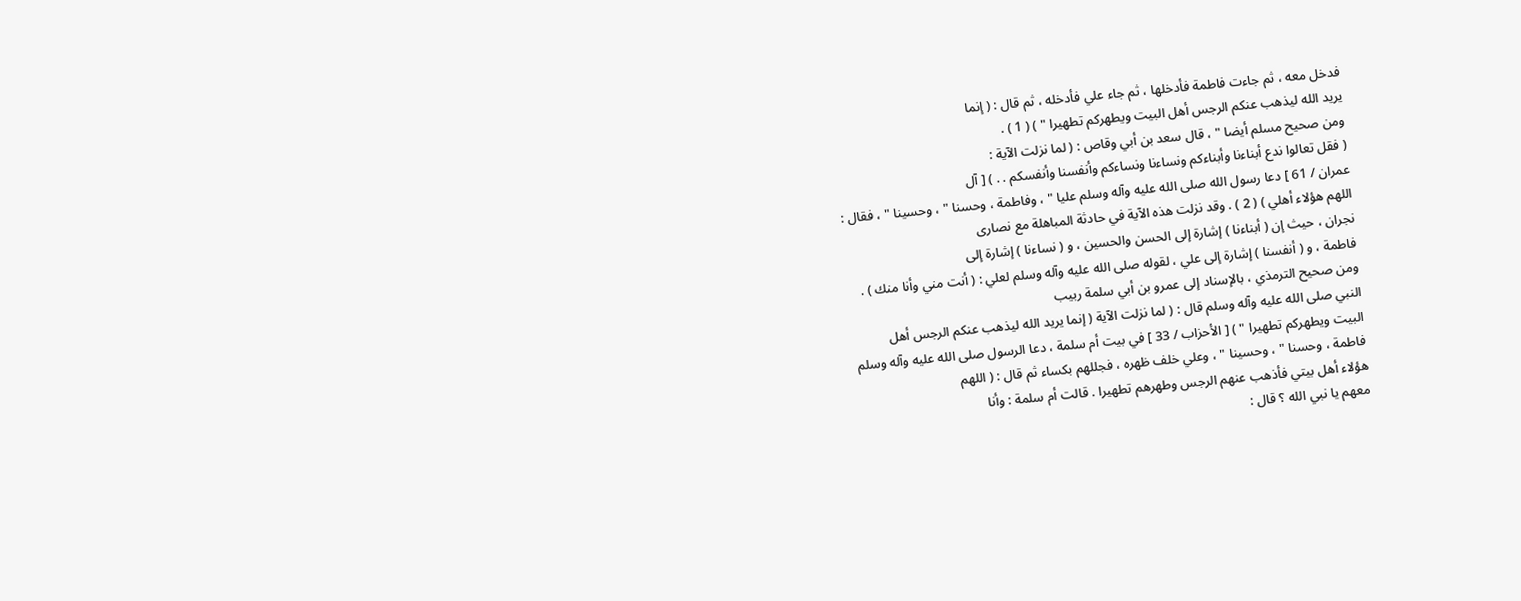فدخل معه ، ثم جاءت فاطمة فأدخلها ، ثم جاء علي فأدخله ، ثم قال : ( إنما
يريد الله ليذهب عنكم الرجس أهل البيت ويطهركم تطهيرا " ) ( 1 ) .
ومن صحيح مسلم أيضا " ، قال سعد بن أبي وقاص : ( لما نزلت الآية :
( فقل تعالوا ندع أبناءنا وأبناءكم ونساءنا ونساءكم وأنفسنا وأنفسكم . . ) [ آل
عمران / 61 ] دعا رسول الله صلى الله عليه وآله وسلم عليا " ، وفاطمة ، وحسنا " ، وحسينا " ، فقال :
اللهم هؤلاء أهلي ) ( 2 ) . وقد نزلت هذه الآية في حادثة المباهلة مع نصارى
نجران ، حيث إن ( أبناءنا ) إشارة إلى الحسن والحسين ، و ( نساءنا ) إشارة إلى
فاطمة ، و ( أنفسنا ) إشارة إلى علي ، لقوله صلى الله عليه وآله وسلم لعلي : ( أنت مني وأنا منك ) .
ومن صحيح الترمذي ، بالإسناد إلى عمرو بن أبي سلمة ربيب
النبي صلى الله عليه وآله وسلم قال : ( لما نزلت الآية ( إنما يريد الله ليذهب عنكم الرجس أهل
البيت ويطهركم تطهيرا " ) [ الأحزاب / 33 ] في بيت أم سلمة ، دعا الرسول صلى الله عليه وآله وسلم
فاطمة ، وحسنا " ، وحسينا " ، وعلي خلف ظهره ، فجللهم بكساء ثم قال : ( اللهم
هؤلاء أهل بيتي فأذهب عنهم الرجس وطهرهم تطهيرا . قالت أم سلمة : وأنا
معهم يا نبي الله ؟ قال :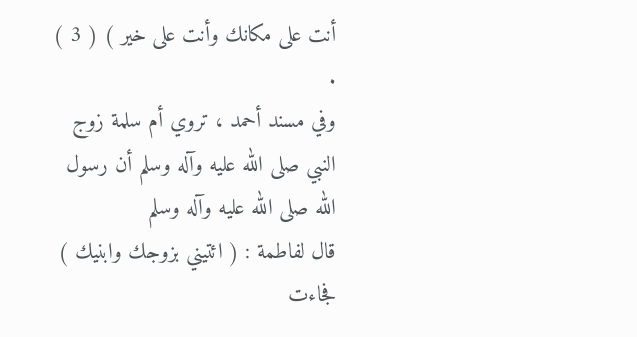أنت على مكانك وأنت على خير ) ( 3 ) .
وفي مسند أحمد ، تروي أم سلمة زوج النبي صلى الله عليه وآله وسلم أن رسول الله صلى الله عليه وآله وسلم
قال لفاطمة : ( ائتيني بزوجك وابنيك ) فجاءت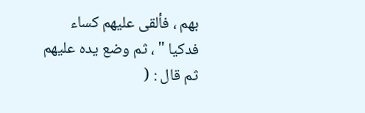بهم ، فألقى عليهم كساء
فدكيا " ، ثم وضع يده عليهم ثم قال : (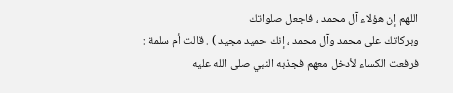اللهم إن هؤلاء آل محمد ، فاجعل صلواتك
وبركاتك على محمد وآل محمد ، إنك حميد مجيد ) . قالت أم سلمة :
فرفعت الكساء لأدخل معهم فجذبه النبي صلى الله عليه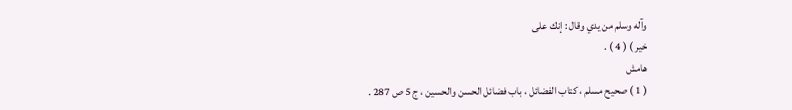وآله وسلم من يدي وقال : إنك على
خير ) ( 4 ) .
هامش
( 1 ) صحيح مسلم ، كتاب الفضائل ، باب فضائل الحسن والحسين ، ج 5 ص 287 .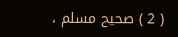( 2 ) صحيح مسلم ،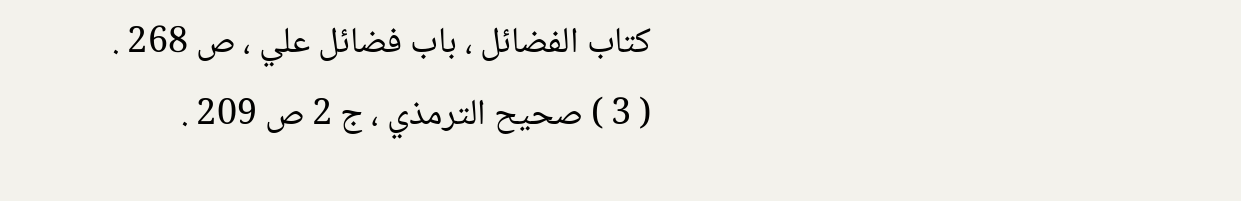كتاب الفضائل ، باب فضائل علي ، ص 268 .
( 3 ) صحيح الترمذي ، ج 2 ص 209 .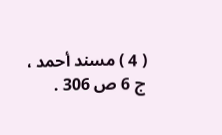( 4 ) مسند أحمد ، ج 6 ص 306 .